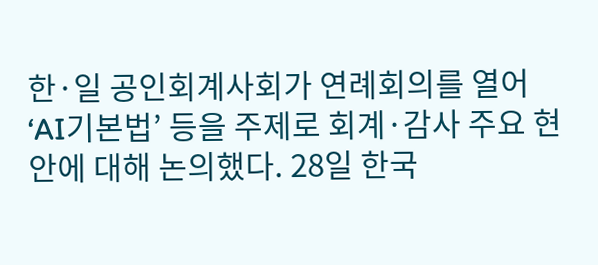한·일 공인회계사회가 연례회의를 열어 ‘AI기본법’ 등을 주제로 회계·감사 주요 현안에 대해 논의했다. 28일 한국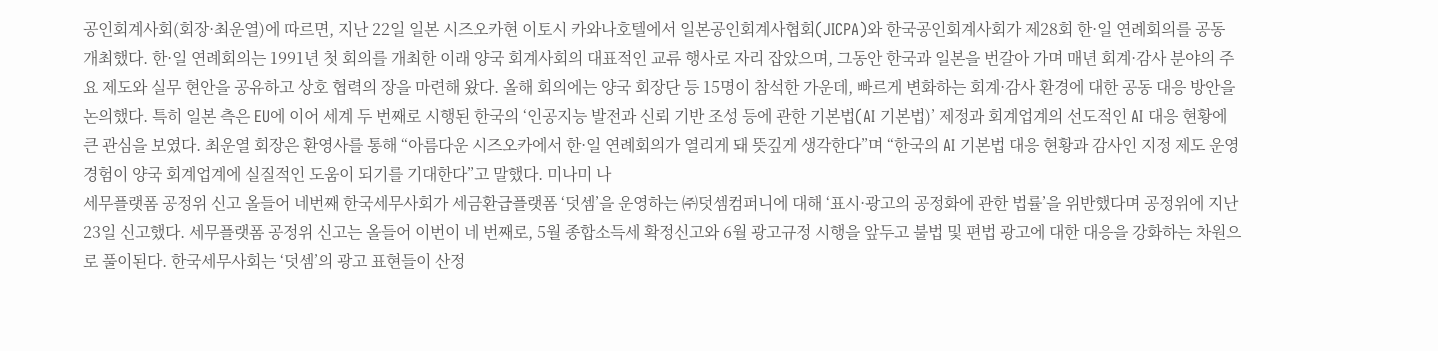공인회계사회(회장·최운열)에 따르면, 지난 22일 일본 시즈오카현 이토시 카와나호텔에서 일본공인회계사협회(JICPA)와 한국공인회계사회가 제28회 한·일 연례회의를 공동 개최했다. 한·일 연례회의는 1991년 첫 회의를 개최한 이래 양국 회계사회의 대표적인 교류 행사로 자리 잡았으며, 그동안 한국과 일본을 번갈아 가며 매년 회계·감사 분야의 주요 제도와 실무 현안을 공유하고 상호 협력의 장을 마련해 왔다. 올해 회의에는 양국 회장단 등 15명이 참석한 가운데, 빠르게 변화하는 회계·감사 환경에 대한 공동 대응 방안을 논의했다. 특히 일본 측은 EU에 이어 세계 두 번째로 시행된 한국의 ‘인공지능 발전과 신뢰 기반 조성 등에 관한 기본법(AI 기본법)’ 제정과 회계업계의 선도적인 AI 대응 현황에 큰 관심을 보였다. 최운열 회장은 환영사를 통해 “아름다운 시즈오카에서 한·일 연례회의가 열리게 돼 뜻깊게 생각한다”며 “한국의 AI 기본법 대응 현황과 감사인 지정 제도 운영 경험이 양국 회계업계에 실질적인 도움이 되기를 기대한다”고 말했다. 미나미 나
세무플랫폼 공정위 신고 올들어 네번째 한국세무사회가 세금환급플랫폼 ‘덧셈’을 운영하는 ㈜덧셈컴퍼니에 대해 ‘표시·광고의 공정화에 관한 법률’을 위반했다며 공정위에 지난 23일 신고했다. 세무플랫폼 공정위 신고는 올들어 이번이 네 번째로, 5월 종합소득세 확정신고와 6월 광고규정 시행을 앞두고 불법 및 편법 광고에 대한 대응을 강화하는 차원으로 풀이된다. 한국세무사회는 ‘덧셈’의 광고 표현들이 산정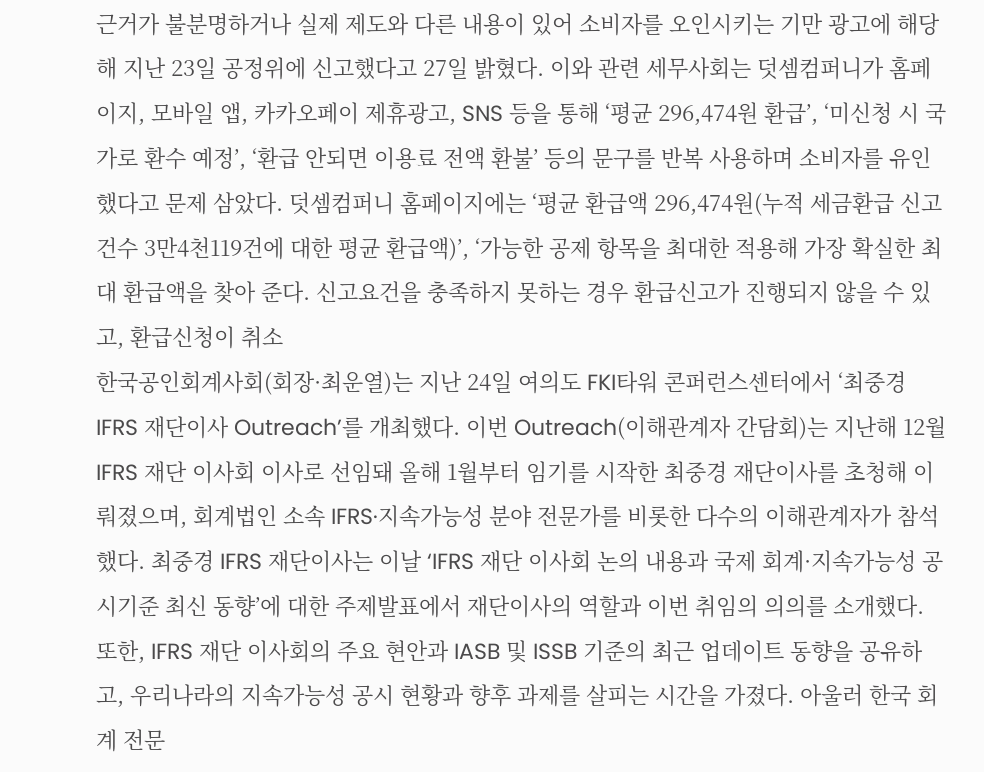근거가 불분명하거나 실제 제도와 다른 내용이 있어 소비자를 오인시키는 기만 광고에 해당해 지난 23일 공정위에 신고했다고 27일 밝혔다. 이와 관련 세무사회는 덧셈컴퍼니가 홈페이지, 모바일 앱, 카카오페이 제휴광고, SNS 등을 통해 ‘평균 296,474원 환급’, ‘미신청 시 국가로 환수 예정’, ‘환급 안되면 이용료 전액 환불’ 등의 문구를 반복 사용하며 소비자를 유인했다고 문제 삼았다. 덧셈컴퍼니 홈페이지에는 ‘평균 환급액 296,474원(누적 세금환급 신고 건수 3만4천119건에 대한 평균 환급액)’, ‘가능한 공제 항목을 최대한 적용해 가장 확실한 최대 환급액을 찾아 준다. 신고요건을 충족하지 못하는 경우 환급신고가 진행되지 않을 수 있고, 환급신청이 취소
한국공인회계사회(회장·최운열)는 지난 24일 여의도 FKI타워 콘퍼런스센터에서 ‘최중경 IFRS 재단이사 Outreach’를 개최했다. 이번 Outreach(이해관계자 간담회)는 지난해 12월 IFRS 재단 이사회 이사로 선임돼 올해 1월부터 임기를 시작한 최중경 재단이사를 초청해 이뤄졌으며, 회계법인 소속 IFRS·지속가능성 분야 전문가를 비롯한 다수의 이해관계자가 참석했다. 최중경 IFRS 재단이사는 이날 ‘IFRS 재단 이사회 논의 내용과 국제 회계·지속가능성 공시기준 최신 동향’에 대한 주제발표에서 재단이사의 역할과 이번 취임의 의의를 소개했다. 또한, IFRS 재단 이사회의 주요 현안과 IASB 및 ISSB 기준의 최근 업데이트 동향을 공유하고, 우리나라의 지속가능성 공시 현황과 향후 과제를 살피는 시간을 가졌다. 아울러 한국 회계 전문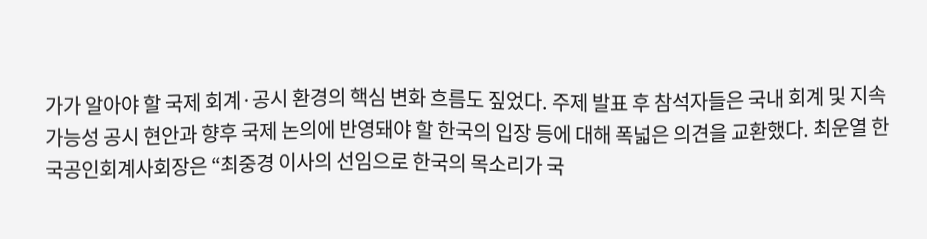가가 알아야 할 국제 회계·공시 환경의 핵심 변화 흐름도 짚었다. 주제 발표 후 참석자들은 국내 회계 및 지속가능성 공시 현안과 향후 국제 논의에 반영돼야 할 한국의 입장 등에 대해 폭넓은 의견을 교환했다. 최운열 한국공인회계사회장은 “최중경 이사의 선임으로 한국의 목소리가 국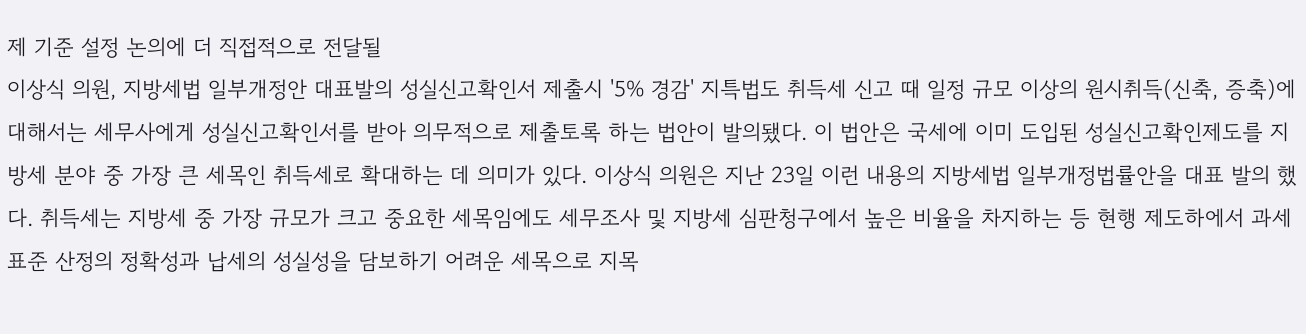제 기준 설정 논의에 더 직접적으로 전달될
이상식 의원, 지방세법 일부개정안 대표발의 성실신고확인서 제출시 '5% 경감' 지특법도 취득세 신고 때 일정 규모 이상의 원시취득(신축, 증축)에 대해서는 세무사에게 성실신고확인서를 받아 의무적으로 제출토록 하는 법안이 발의됐다. 이 법안은 국세에 이미 도입된 성실신고확인제도를 지방세 분야 중 가장 큰 세목인 취득세로 확대하는 데 의미가 있다. 이상식 의원은 지난 23일 이런 내용의 지방세법 일부개정법률안을 대표 발의 했다. 취득세는 지방세 중 가장 규모가 크고 중요한 세목임에도 세무조사 및 지방세 심판청구에서 높은 비율을 차지하는 등 현행 제도하에서 과세표준 산정의 정확성과 납세의 성실성을 담보하기 어려운 세목으로 지목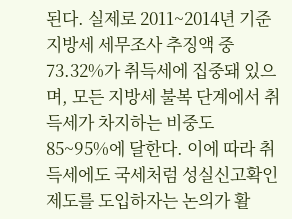된다. 실제로 2011~2014년 기준 지방세 세무조사 추징액 중 73.32%가 취득세에 집중돼 있으며, 모든 지방세 불복 단계에서 취득세가 차지하는 비중도 85~95%에 달한다. 이에 따라 취득세에도 국세처럼 성실신고확인제도를 도입하자는 논의가 활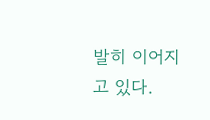발히 이어지고 있다.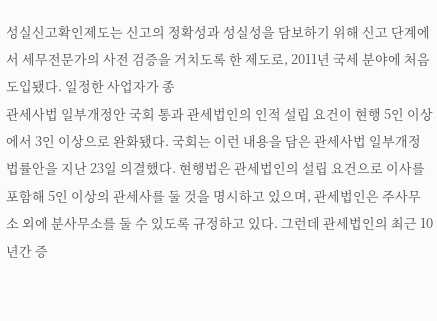성실신고확인제도는 신고의 정확성과 성실성을 담보하기 위해 신고 단계에서 세무전문가의 사전 검증을 거치도록 한 제도로, 2011년 국세 분야에 처음 도입됐다. 일정한 사업자가 종
관세사법 일부개정안 국회 통과 관세법인의 인적 설립 요건이 현행 5인 이상에서 3인 이상으로 완화됐다. 국회는 이런 내용을 담은 관세사법 일부개정법률안을 지난 23일 의결했다. 현행법은 관세법인의 설립 요건으로 이사를 포함해 5인 이상의 관세사를 둘 것을 명시하고 있으며, 관세법인은 주사무소 외에 분사무소를 둘 수 있도록 규정하고 있다. 그런데 관세법인의 최근 10년간 증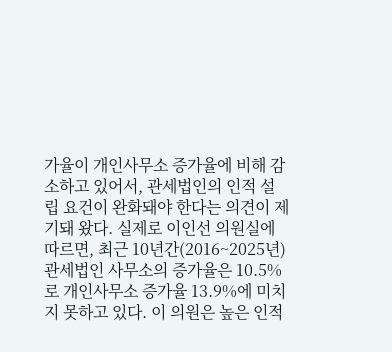가율이 개인사무소 증가율에 비해 감소하고 있어서, 관세법인의 인적 설립 요건이 완화돼야 한다는 의견이 제기돼 왔다. 실제로 이인선 의원실에 따르면, 최근 10년간(2016~2025년) 관세법인 사무소의 증가율은 10.5%로 개인사무소 증가율 13.9%에 미치지 못하고 있다. 이 의원은 높은 인적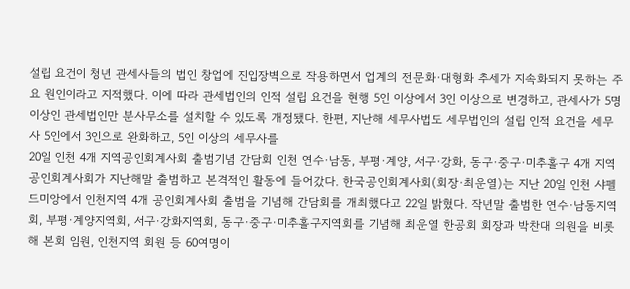설립 요건이 청년 관세사들의 법인 창업에 진입장벽으로 작용하면서 업계의 전문화·대형화 추세가 지속화되지 못하는 주요 원인이라고 지적했다. 이에 따라 관세법인의 인적 설립 요건을 현행 5인 이상에서 3인 이상으로 변경하고, 관세사가 5명 이상인 관세법인만 분사무소를 설치할 수 있도록 개정됐다. 한편, 지난해 세무사법도 세무법인의 설립 인적 요건을 세무사 5인에서 3인으로 완화하고, 5인 이상의 세무사를
20일 인천 4개 지역공인회계사회 출범기념 간담회 인천 연수·남동, 부평·계양, 서구·강화, 동구·중구·미추홀구 4개 지역공인회계사회가 지난해말 출범하고 본격적인 활동에 들어갔다. 한국공인회계사회(회장·최운열)는 지난 20일 인천 샤펠드미앙에서 인천지역 4개 공인회계사회 출범을 기념해 간담회를 개최했다고 22일 밝혔다. 작년말 출범한 연수·남동지역회, 부평·계양지역회, 서구·강화지역회, 동구·중구·미추홀구지역회를 기념해 최운열 한공회 회장과 박찬대 의원을 비롯해 본회 임원, 인천지역 회원 등 60여명이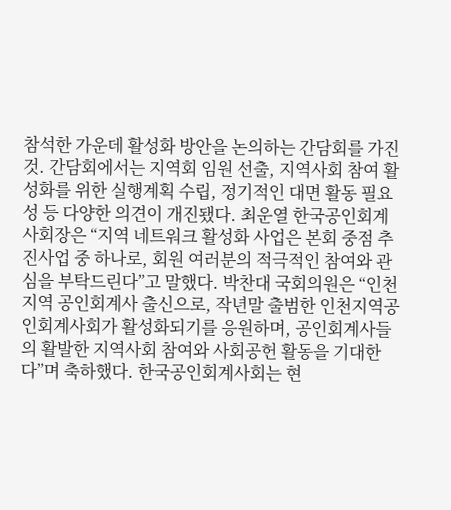참석한 가운데 활성화 방안을 논의하는 간담회를 가진 것. 간담회에서는 지역회 임원 선출, 지역사회 참여 활성화를 위한 실행계획 수립, 정기적인 대면 활동 필요성 등 다양한 의견이 개진됐다. 최운열 한국공인회계사회장은 “지역 네트워크 활성화 사업은 본회 중점 추진사업 중 하나로, 회원 여러분의 적극적인 참여와 관심을 부탁드린다”고 말했다. 박찬대 국회의원은 “인천지역 공인회계사 출신으로, 작년말 출범한 인천지역공인회계사회가 활성화되기를 응원하며, 공인회계사들의 활발한 지역사회 참여와 사회공헌 활동을 기대한다”며 축하했다. 한국공인회계사회는 현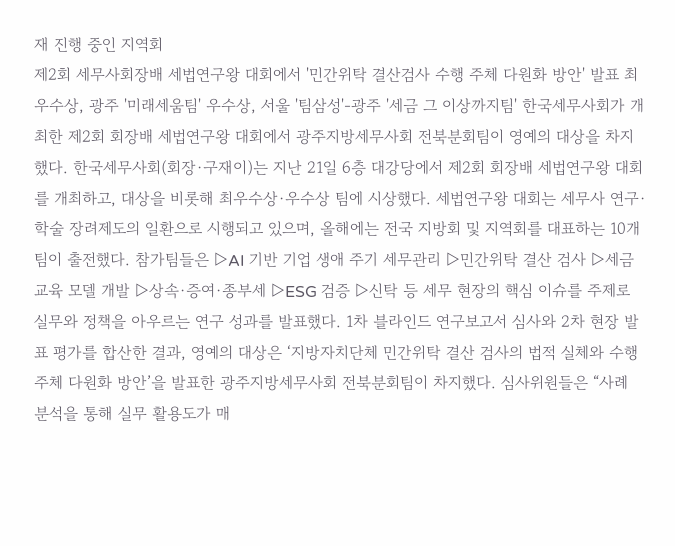재 진행 중인 지역회
제2회 세무사회장배 세법연구왕 대회에서 '민간위탁 결산검사 수행 주체 다원화 방안' 발표 최우수상, 광주 '미래세움팀' 우수상, 서울 '팀삼성'-광주 '세금 그 이상까지팀' 한국세무사회가 개최한 제2회 회장배 세법연구왕 대회에서 광주지방세무사회 전북분회팀이 영예의 대상을 차지했다. 한국세무사회(회장·구재이)는 지난 21일 6층 대강당에서 제2회 회장배 세법연구왕 대회를 개최하고, 대상을 비롯해 최우수상·우수상 팀에 시상했다. 세법연구왕 대회는 세무사 연구·학술 장려제도의 일환으로 시행되고 있으며, 올해에는 전국 지방회 및 지역회를 대표하는 10개 팀이 출전했다. 참가팀들은 ▷AI 기반 기업 생애 주기 세무관리 ▷민간위탁 결산 검사 ▷세금교육 모델 개발 ▷상속·증여·종부세 ▷ESG 검증 ▷신탁 등 세무 현장의 핵심 이슈를 주제로 실무와 정책을 아우르는 연구 성과를 발표했다. 1차 블라인드 연구보고서 심사와 2차 현장 발표 평가를 합산한 결과, 영예의 대상은 ‘지방자치단체 민간위탁 결산 검사의 법적 실체와 수행 주체 다원화 방안’을 발표한 광주지방세무사회 전북분회팀이 차지했다. 심사위원들은 “사례 분석을 통해 실무 활용도가 매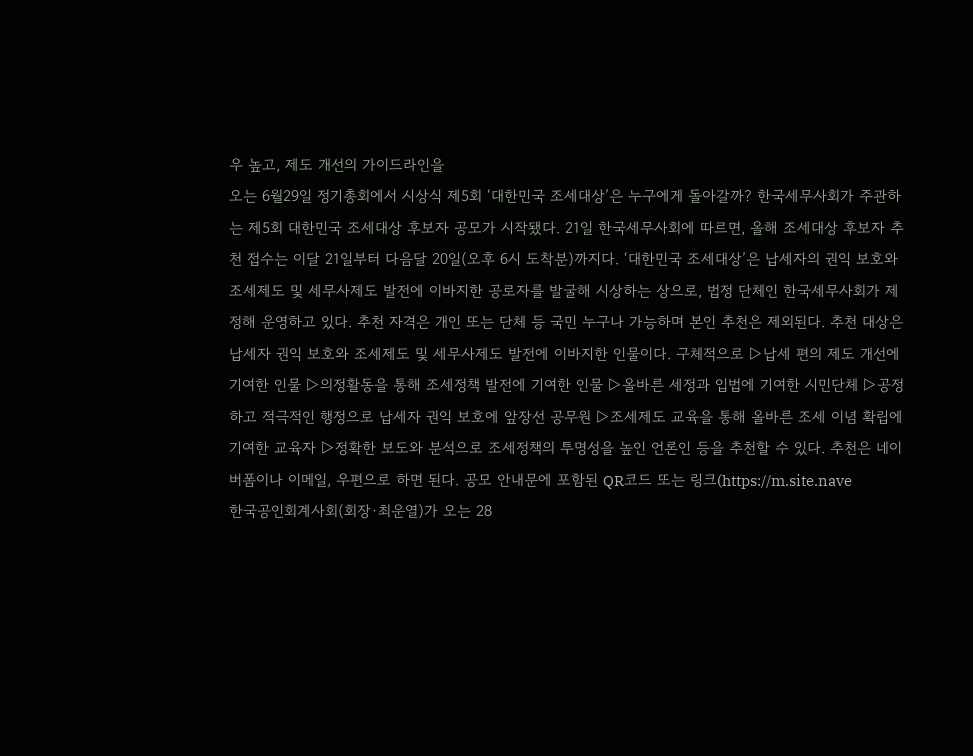우 높고, 제도 개선의 가이드라인을
오는 6월29일 정기총회에서 시상식 제5회 ‘대한민국 조세대상’은 누구에게 돌아갈까? 한국세무사회가 주관하는 제5회 대한민국 조세대상 후보자 공모가 시작됐다. 21일 한국세무사회에 따르면, 올해 조세대상 후보자 추천 접수는 이달 21일부터 다음달 20일(오후 6시 도착분)까지다. ‘대한민국 조세대상’은 납세자의 권익 보호와 조세제도 및 세무사제도 발전에 이바지한 공로자를 발굴해 시상하는 상으로, 법정 단체인 한국세무사회가 제정해 운영하고 있다. 추천 자격은 개인 또는 단체 등 국민 누구나 가능하며 본인 추천은 제외된다. 추천 대상은 납세자 권익 보호와 조세제도 및 세무사제도 발전에 이바지한 인물이다. 구체적으로 ▷납세 편의 제도 개선에 기여한 인물 ▷의정활동을 통해 조세정책 발전에 기여한 인물 ▷올바른 세정과 입법에 기여한 시민단체 ▷공정하고 적극적인 행정으로 납세자 권익 보호에 앞장선 공무원 ▷조세제도 교육을 통해 올바른 조세 이념 확립에 기여한 교육자 ▷정확한 보도와 분석으로 조세정책의 투명성을 높인 언론인 등을 추천할 수 있다. 추천은 네이버폼이나 이메일, 우편으로 하면 된다. 공모 안내문에 포함된 QR코드 또는 링크(https://m.site.nave
한국공인회계사회(회장·최운열)가 오는 28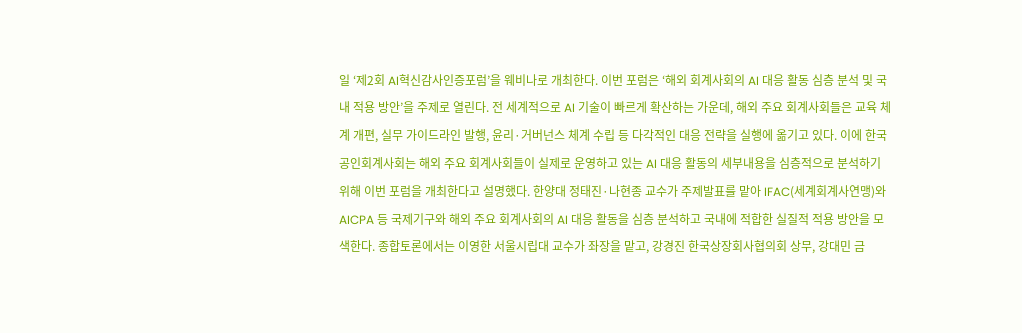일 ‘제2회 AI혁신감사인증포럼’을 웨비나로 개최한다. 이번 포럼은 ‘해외 회계사회의 AI 대응 활동 심층 분석 및 국내 적용 방안’을 주제로 열린다. 전 세계적으로 AI 기술이 빠르게 확산하는 가운데, 해외 주요 회계사회들은 교육 체계 개편, 실무 가이드라인 발행, 윤리·거버넌스 체계 수립 등 다각적인 대응 전략을 실행에 옮기고 있다. 이에 한국공인회계사회는 해외 주요 회계사회들이 실제로 운영하고 있는 AI 대응 활동의 세부내용을 심층적으로 분석하기 위해 이번 포럼을 개최한다고 설명했다. 한양대 정태진·나현종 교수가 주제발표를 맡아 IFAC(세계회계사연맹)와 AICPA 등 국제기구와 해외 주요 회계사회의 AI 대응 활동을 심층 분석하고 국내에 적합한 실질적 적용 방안을 모색한다. 종합토론에서는 이영한 서울시립대 교수가 좌장을 맡고, 강경진 한국상장회사협의회 상무, 강대민 금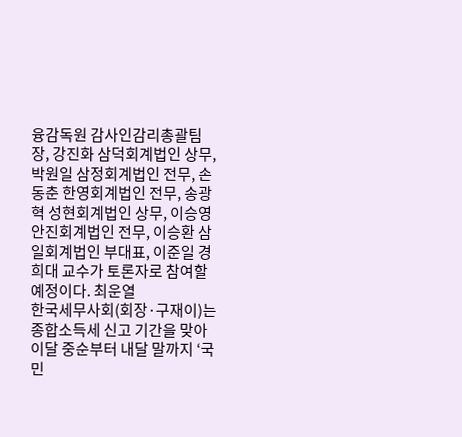융감독원 감사인감리총괄팀장, 강진화 삼덕회계법인 상무, 박원일 삼정회계법인 전무, 손동춘 한영회계법인 전무, 송광혁 성현회계법인 상무, 이승영 안진회계법인 전무, 이승환 삼일회계법인 부대표, 이준일 경희대 교수가 토론자로 참여할 예정이다. 최운열
한국세무사회(회장·구재이)는 종합소득세 신고 기간을 맞아 이달 중순부터 내달 말까지 ‘국민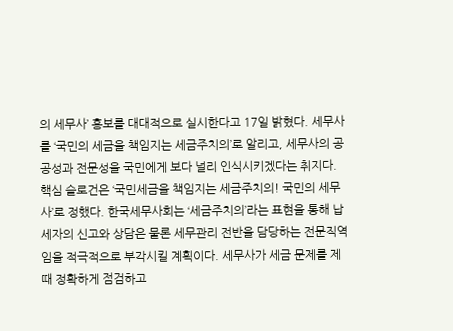의 세무사’ 홍보를 대대적으로 실시한다고 17일 밝혔다. 세무사를 ‘국민의 세금을 책임지는 세금주치의’로 알리고, 세무사의 공공성과 전문성을 국민에게 보다 널리 인식시키겠다는 취지다. 핵심 슬로건은 ‘국민세금을 책임지는 세금주치의! 국민의 세무사’로 정했다. 한국세무사회는 ‘세금주치의’라는 표현을 통해 납세자의 신고와 상담은 물론 세무관리 전반을 담당하는 전문직역임을 적극적으로 부각시킬 계획이다. 세무사가 세금 문제를 제때 정확하게 점검하고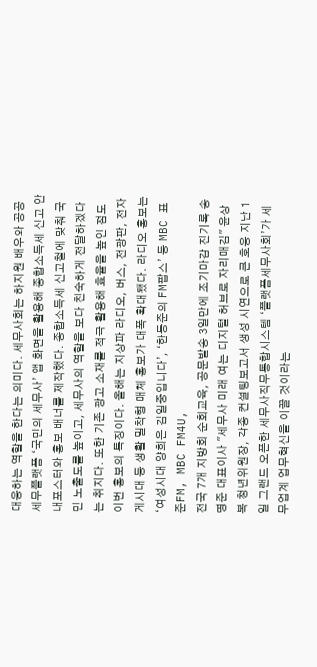대응하는 역할을 한다는 의미다. 세무사회는 하지원 배우와 공공세무플랫폼 ‘국민의 세무사’ 앱 화면을 활용해 종합소득세 신고 안내포스터와 홍보 배너를 제작했다. 종합소득세 신고철에 맞춰 국민 노출도를 높이고, 세무사의 역할을 보다 친숙하게 전달하겠다는 취지다. 또한 기존 광고 소재를 적극 활용해 효율을 높인 점도 이번 홍보의 특징이다. 올해는 지상파 라디오, 버스, 전광판, 전자게시대 등 생활 밀착형 매체 홍보가 대폭 확대됐다. 라디오 홍보는 ‘여성시대 양희은 김일중입니다’, ‘한동준의 FM팝스’ 등 MBC 표준FM, MBC FM4U,
전국 7개 지방회 순회교육, 공문발송 3일만에 조기마감 진기록 송명준 대표이사 "세무사 미래 여는 디지털 허브로 자리매김" 윤상복 청년위원장, 각종 컨설팅보고서 생성 시연으로 큰 호응 지난 1일 그랜드 오픈한 세무사직무통합시스템 ‘플랫폼세무사회’가 세무업계 업무혁신을 이끌 것이라는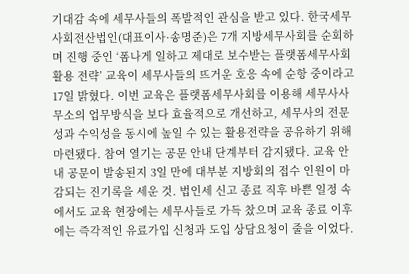기대감 속에 세무사들의 폭발적인 관심을 받고 있다. 한국세무사회전산법인(대표이사·송명준)은 7개 지방세무사회를 순회하며 진행 중인 ‘폼나게 일하고 제대로 보수받는 플랫폼세무사회 활용 전략’ 교육이 세무사들의 뜨거운 호응 속에 순항 중이라고 17일 밝혔다. 이번 교육은 플랫폼세무사회를 이용해 세무사사무소의 업무방식을 보다 효율적으로 개선하고, 세무사의 전문성과 수익성을 동시에 높일 수 있는 활용전략을 공유하기 위해 마련됐다. 참여 열기는 공문 안내 단계부터 감지됐다. 교육 안내 공문이 발송된지 3일 만에 대부분 지방회의 접수 인원이 마감되는 진기록을 세운 것. 법인세 신고 종료 직후 바쁜 일정 속에서도 교육 현장에는 세무사들로 가득 찼으며 교육 종료 이후에는 즉각적인 유료가입 신청과 도입 상담요청이 줄을 이었다.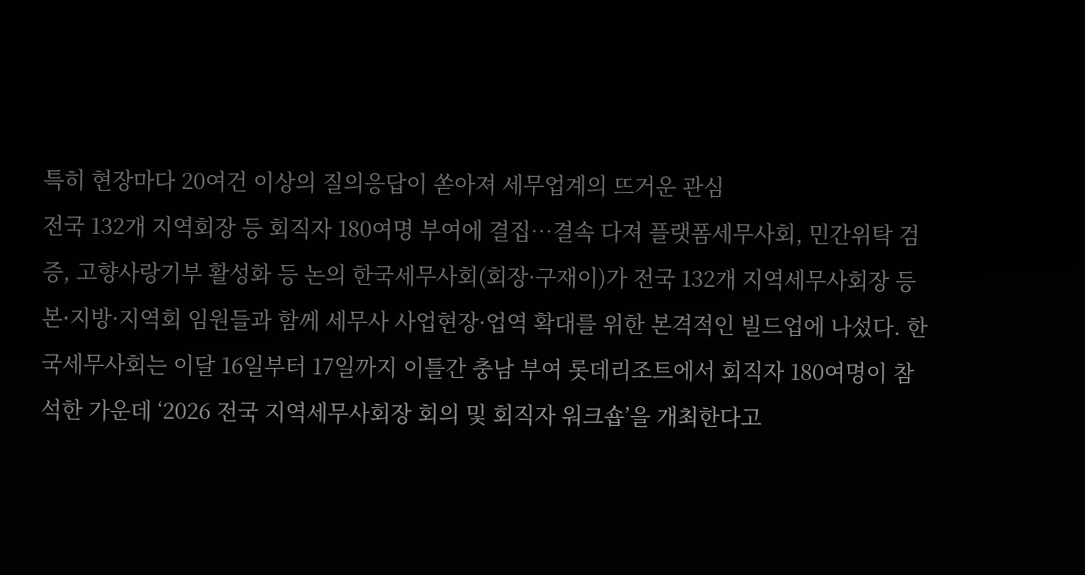특히 현장마다 20여건 이상의 질의응답이 쏟아져 세무업계의 뜨거운 관심
전국 132개 지역회장 등 회직자 180여명 부여에 결집…결속 다져 플랫폼세무사회, 민간위탁 검증, 고향사랑기부 활성화 등 논의 한국세무사회(회장·구재이)가 전국 132개 지역세무사회장 등 본⋅지방·지역회 임원들과 함께 세무사 사업현장·업역 확대를 위한 본격적인 빌드업에 나섰다. 한국세무사회는 이달 16일부터 17일까지 이틀간 충남 부여 롯데리조트에서 회직자 180여명이 참석한 가운데 ‘2026 전국 지역세무사회장 회의 및 회직자 워크숍’을 개최한다고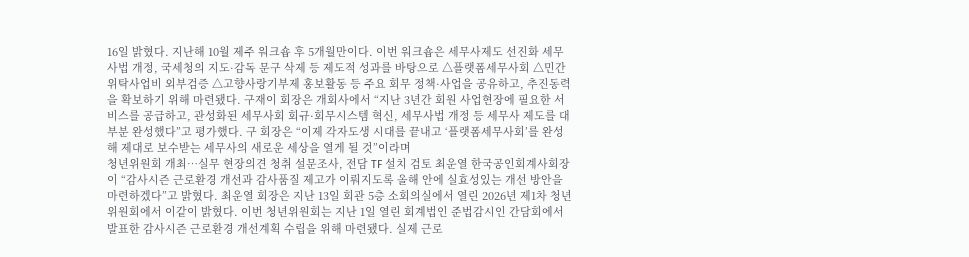16일 밝혔다. 지난해 10월 제주 워크숍 후 5개월만이다. 이번 워크숍은 세무사제도 선진화 세무사법 개정, 국세청의 지도·감독 문구 삭제 등 제도적 성과를 바탕으로 △플랫폼세무사회 △민간위탁사업비 외부검증 △고향사랑기부제 홍보활동 등 주요 회무 정책·사업을 공유하고, 추진동력을 확보하기 위해 마련됐다. 구재이 회장은 개회사에서 “지난 3년간 회원 사업현장에 필요한 서비스를 공급하고, 관성화된 세무사회 회규·회무시스템 혁신, 세무사법 개정 등 세무사 제도를 대부분 완성했다”고 평가했다. 구 회장은 “이제 각자도생 시대를 끝내고 ‘플랫폼세무사회’를 완성해 제대로 보수받는 세무사의 새로운 세상을 열게 될 것”이라며
청년위원회 개최…실무 현장의견 청취 설문조사, 전담 TF 설치 검토 최운열 한국공인회계사회장이 “감사시즌 근로환경 개선과 감사품질 제고가 이뤄지도록 올해 안에 실효성있는 개선 방안을 마련하겠다”고 밝혔다. 최운열 회장은 지난 13일 회관 5층 소회의실에서 열린 2026년 제1차 청년위원회에서 이같이 밝혔다. 이번 청년위원회는 지난 1일 열린 회계법인 준법감시인 간담회에서 발표한 감사시즌 근로환경 개선계획 수립을 위해 마련됐다. 실제 근로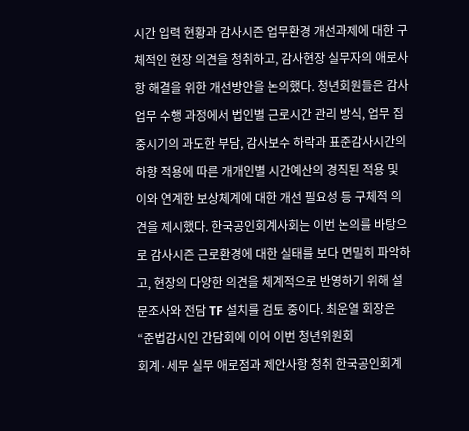시간 입력 현황과 감사시즌 업무환경 개선과제에 대한 구체적인 현장 의견을 청취하고, 감사현장 실무자의 애로사항 해결을 위한 개선방안을 논의했다. 청년회원들은 감사업무 수행 과정에서 법인별 근로시간 관리 방식, 업무 집중시기의 과도한 부담, 감사보수 하락과 표준감사시간의 하향 적용에 따른 개개인별 시간예산의 경직된 적용 및 이와 연계한 보상체계에 대한 개선 필요성 등 구체적 의견을 제시했다. 한국공인회계사회는 이번 논의를 바탕으로 감사시즌 근로환경에 대한 실태를 보다 면밀히 파악하고, 현장의 다양한 의견을 체계적으로 반영하기 위해 설문조사와 전담 TF 설치를 검토 중이다. 최운열 회장은 “준법감시인 간담회에 이어 이번 청년위원회
회계·세무 실무 애로점과 제안사항 청취 한국공인회계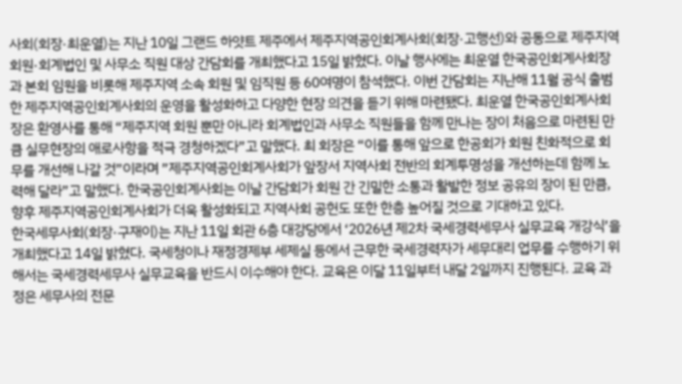사회(회장·최운열)는 지난 10일 그랜드 하얏트 제주에서 제주지역공인회계사회(회장·고행선)와 공동으로 제주지역 회원·회계법인 및 사무소 직원 대상 간담회를 개최했다고 15일 밝혔다. 이날 행사에는 최운열 한국공인회계사회장과 본회 임원을 비롯해 제주지역 소속 회원 및 임직원 등 60여명이 참석했다. 이번 간담회는 지난해 11월 공식 출범한 제주지역공인회계사회의 운영을 활성화하고 다양한 현장 의견을 듣기 위해 마련됐다. 최운열 한국공인회계사회장은 환영사를 통해 “제주지역 회원 뿐만 아니라 회계법인과 사무소 직원들을 함께 만나는 장이 처음으로 마련된 만큼 실무현장의 애로사항을 적극 경청하겠다”고 말했다. 최 회장은 “이를 통해 앞으로 한공회가 회원 친화적으로 회무를 개선해 나갈 것”이라며 ”제주지역공인회계사회가 앞장서 지역사회 전반의 회계투명성을 개선하는데 함께 노력해 달라”고 말했다. 한국공인회계사회는 이날 간담회가 회원 간 긴밀한 소통과 활발한 정보 공유의 장이 된 만큼, 향후 제주지역공인회계사회가 더욱 활성화되고 지역사회 공헌도 또한 한층 높어질 것으로 기대하고 있다.
한국세무사회(회장·구재이)는 지난 11일 회관 6층 대강당에서 ‘2026년 제2차 국세경력세무사 실무교육 개강식’을 개최했다고 14일 밝혔다. 국세청이나 재정경제부 세제실 등에서 근무한 국세경력자가 세무대리 업무를 수행하기 위해서는 국세경력세무사 실무교육을 반드시 이수해야 한다. 교육은 이달 11일부터 내달 2일까지 진행된다. 교육 과정은 세무사의 전문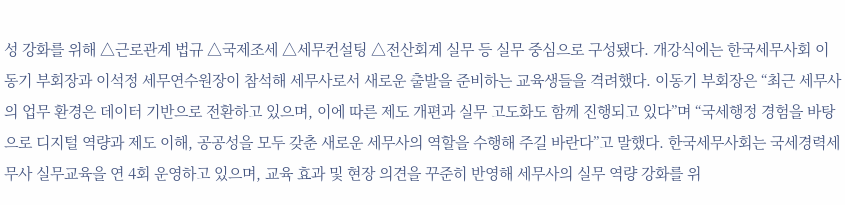성 강화를 위해 △근로관계 법규 △국제조세 △세무컨설팅 △전산회계 실무 등 실무 중심으로 구성됐다. 개강식에는 한국세무사회 이동기 부회장과 이석정 세무연수원장이 참석해 세무사로서 새로운 출발을 준비하는 교육생들을 격려했다. 이동기 부회장은 “최근 세무사의 업무 환경은 데이터 기반으로 전환하고 있으며, 이에 따른 제도 개편과 실무 고도화도 함께 진행되고 있다”며 “국세행정 경험을 바탕으로 디지털 역량과 제도 이해, 공공성을 모두 갖춘 새로운 세무사의 역할을 수행해 주길 바란다”고 말했다. 한국세무사회는 국세경력세무사 실무교육을 연 4회 운영하고 있으며, 교육 효과 및 현장 의견을 꾸준히 반영해 세무사의 실무 역량 강화를 위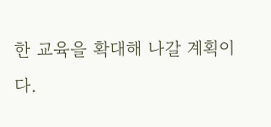한 교육을 확대해 나갈 계획이다.